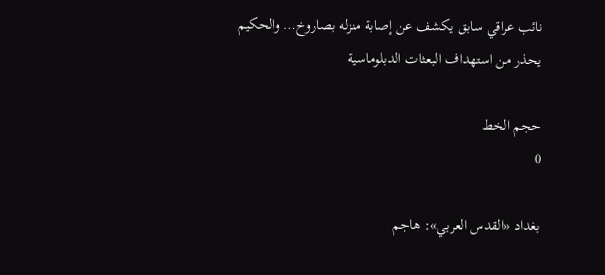نائب عراقي سابق يكشف عن إصابة منزله بصاروخ… والحكيم يحذر من استهداف البعثات الدبلوماسية

حجم الخط
0

بغداد «القدس العربي»: هاجم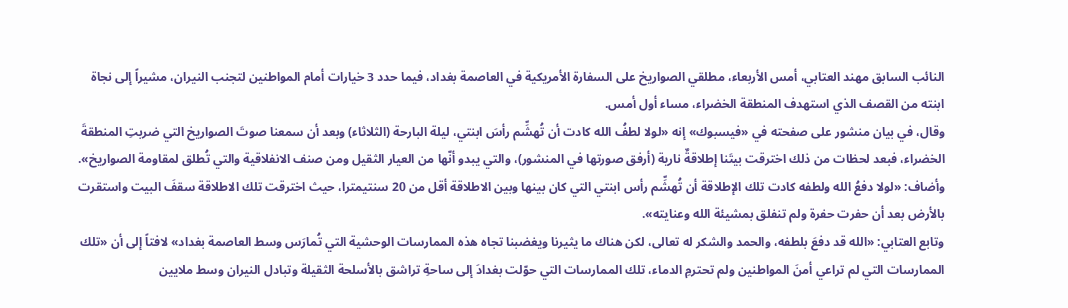النائب السابق مهند العتابي، أمس الأربعاء، مطلقي الصواريخ على السفارة الأمريكية في العاصمة بغداد، فيما حدد 3 خيارات أمام المواطنين لتجنب النيران، مشيراً إلى نجاة ابنته من القصف الذي استهدف المنطقة الخضراء، مساء أول أمس.
وقال، في بيان منشور على صفحته في «فيسبوك» إنه «لولا لطفُ الله كادت أن تُهشِّم رأسَ ابنتي، ليلة البارحة (الثلاثاء) وبعد أن سمعنا صوتَ الصواريخ التي ضربتِ المنطقةَ الخضراء، فبعد لحظات من ذلك اخترقت بيتَنا إطلاقةٌ نارية (أرفق صورتها في المنشور)، والتي يبدو أنّها من العيار الثقيل ومن صنف الانفلاقية والتي تُطلق لمقاومة الصواريخ».
وأضاف: «لولا دفعُ الله ولطفه كادت تلك الإطلاقة أن تُهشِّم رأس ابنتي التي كان بينها وبين الاطلاقة أقل من 20 سنتيمترا، حيث اخترقت تلك الاطلاقة سقفَ البيت واستقرت بالأرض بعد أن حفرت حفرة ولم تنفلق بمشيئة الله وعنايته».
وتابع العتابي: «الله قد دفعَ بلطفه، والحمد والشكر له تعالى، لكن هناك ما يثيرنا ويغضبنا تجاه هذه الممارسات الوحشية التي تُمارَس وسط العاصمة بغداد» لافتاً إلى أن «تلك الممارسات التي لم تراعي أمنَ المواطنين ولم تحترمِ الدماء، تلك الممارسات التي حوّلت بغدادَ إلى ساحةِ تراشق بالأسلحة الثقيلة وتبادل النيران وسط ملايين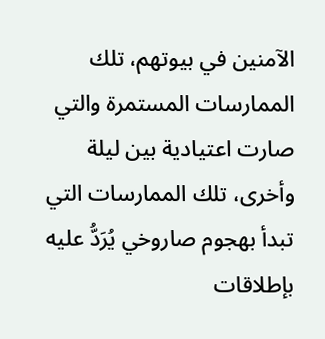الآمنين في بيوتهم، تلك الممارسات المستمرة والتي صارت اعتيادية بين ليلة وأخرى، تلك الممارسات التي تبدأ بهجوم صاروخي يُرَدُّ عليه بإطلاقات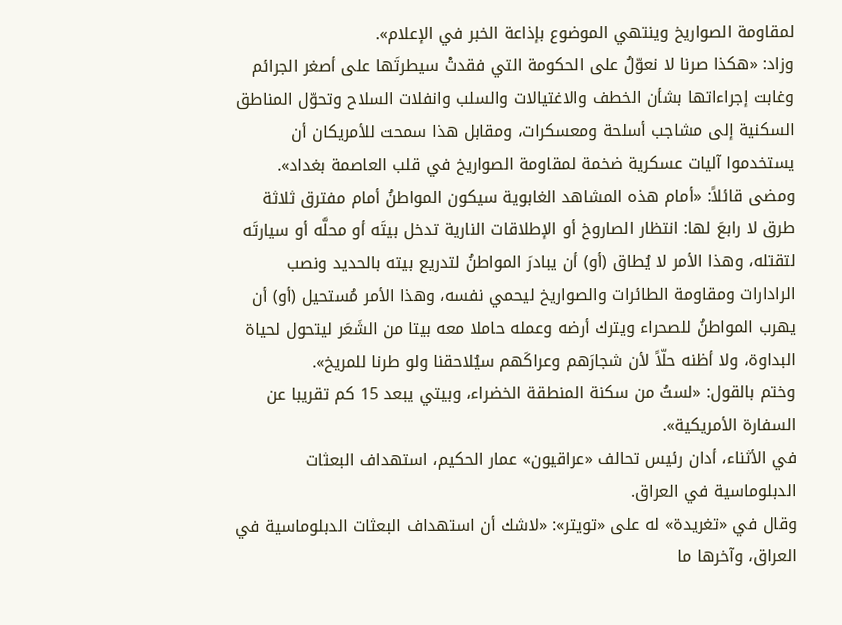لمقاومة الصواريخ وينتهي الموضوع بإذاعة الخبر في الإعلام».
وزاد: «هكذا صرنا لا نعوّلُ على الحكومة التي فقدتْ سيطرتَها على أصغر الجرائم وغابت إجراءاتها بشأن الخطف والاغتيالات والسلب وانفلات السلاح وتحوّل المناطق السكنية إلى مشاجب أسلحة ومعسكرات، ومقابل هذا سمحت للأمريكان أن يستخدموا آليات عسكرية ضخمة لمقاومة الصواريخ في قلب العاصمة بغداد».
ومضى قائلاً: «أمام هذه المشاهد الغابوية سيكون المواطنُ أمام مفترق ثلاثة طرق لا رابعَ لها: انتظار الصاروخ أو الإطلاقات النارية تدخل بيتَه أو محلَّه أو سيارتَه لتقتله، وهذا الأمر لا يُطاق (أو) أن يبادرَ المواطنُ لتدريع بيته بالحديد ونصب الرادارات ومقاومة الطائرات والصواريخ ليحمي نفسه، وهذا الأمر مُستحيل (أو) أن يهرب المواطنُ للصحراء ويترك أرضه وعمله حاملا معه بيتا من الشَعَر ليتحول لحياة البداوة، ولا أظنه حلّاً لأن شجارَهم وعراكَهم سيُلاحقنا ولو طرنا للمريخ».
وختم بالقول: «لستُ من سكنة المنطقة الخضراء، وبيتي يبعد 15 كم تقريبا عن السفارة الأمريكية».
في الأثناء، أدان رئيس تحالف «عراقيون» عمار الحكيم، استهداف البعثات الدبلوماسية في العراق.
وقال في «تغريدة» له على «تويتر»: «لاشك أن استهداف البعثات الدبلوماسية في العراق، وآخرها ما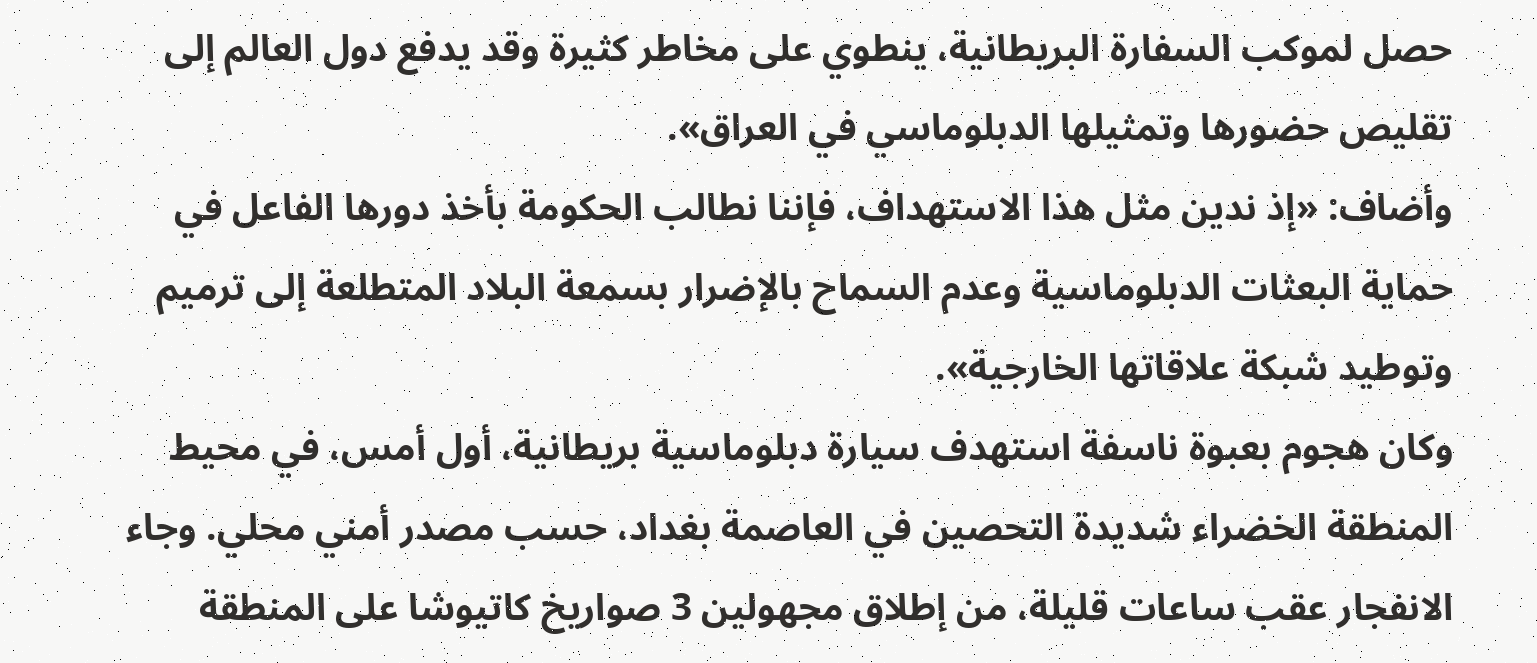حصل لموكب السفارة البريطانية، ينطوي على مخاطر كثيرة وقد يدفع دول العالم إلى تقليص حضورها وتمثيلها الدبلوماسي في العراق».
وأضاف: «إذ ندين مثل هذا الاستهداف، فإننا نطالب الحكومة بأخذ دورها الفاعل في حماية البعثات الدبلوماسية وعدم السماح بالإضرار بسمعة البلاد المتطلعة إلى ترميم وتوطيد شبكة علاقاتها الخارجية».
وكان هجوم بعبوة ناسفة استهدف سيارة دبلوماسية بريطانية، أول أمس، في محيط المنطقة الخضراء شديدة التحصين في العاصمة بغداد، حسب مصدر أمني محلي. وجاء الانفجار عقب ساعات قليلة، من إطلاق مجهولين 3 صواريخ كاتيوشا على المنطقة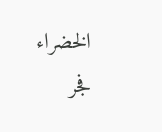الخضراء فجر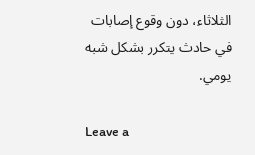الثلاثاء، دون وقوع إصابات في حادث يتكرر بشكل شبه يومي.

Leave a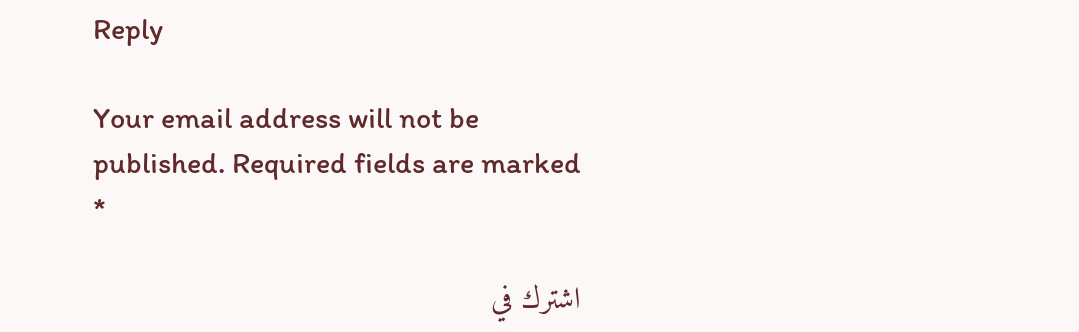Reply

Your email address will not be published. Required fields are marked *

اشترك في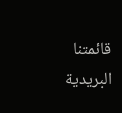قائمتنا البريدية